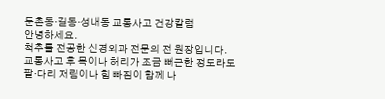둔촌동·길동·성내동 교통사고 건강칼럼
안녕하세요.
척추를 전공한 신경외과 전문의 전 원장입니다.
교통사고 후 목이나 허리가 조금 뻐근한 정도라도
팔·다리 저림이나 힘 빠짐이 함께 나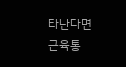타난다면
근육통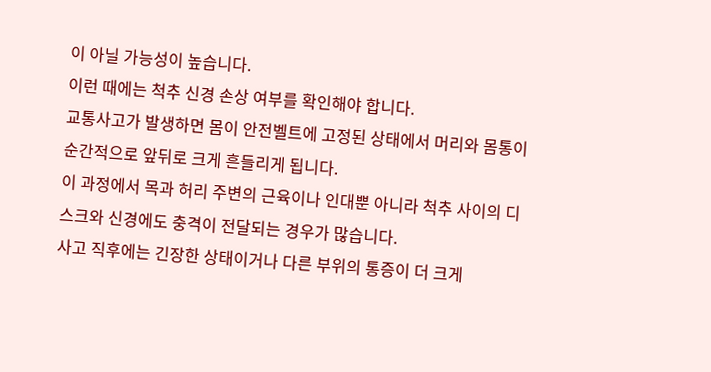이 아닐 가능성이 높습니다.
이런 때에는 척추 신경 손상 여부를 확인해야 합니다.
교통사고가 발생하면 몸이 안전벨트에 고정된 상태에서 머리와 몸통이 순간적으로 앞뒤로 크게 흔들리게 됩니다.
이 과정에서 목과 허리 주변의 근육이나 인대뿐 아니라 척추 사이의 디스크와 신경에도 충격이 전달되는 경우가 많습니다.
사고 직후에는 긴장한 상태이거나 다른 부위의 통증이 더 크게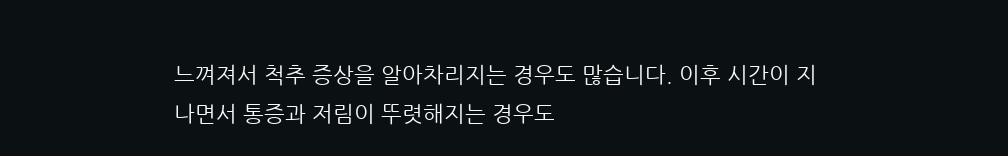느껴져서 척추 증상을 알아차리지는 경우도 많습니다. 이후 시간이 지나면서 통증과 저림이 뚜렷해지는 경우도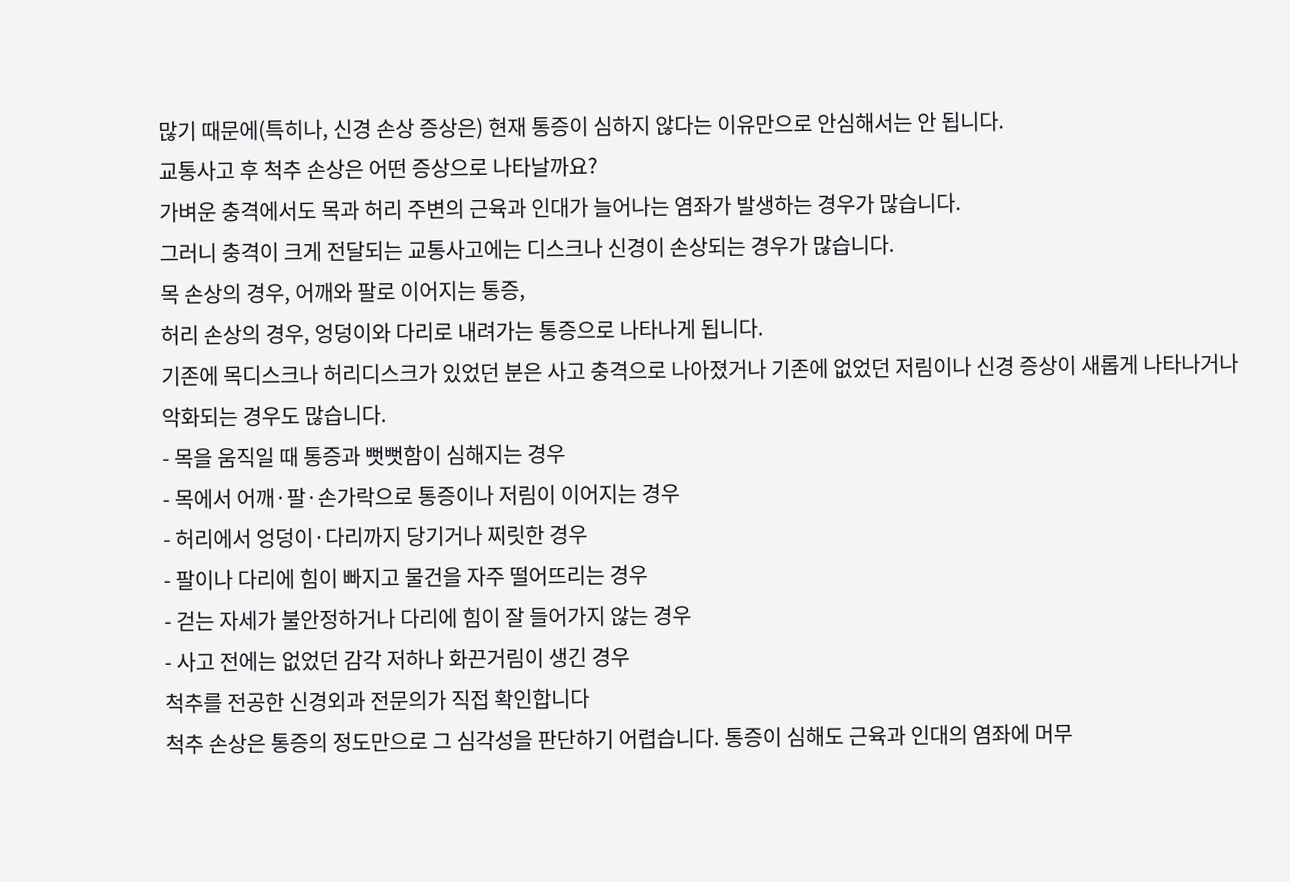많기 때문에(특히나, 신경 손상 증상은) 현재 통증이 심하지 않다는 이유만으로 안심해서는 안 됩니다.
교통사고 후 척추 손상은 어떤 증상으로 나타날까요?
가벼운 충격에서도 목과 허리 주변의 근육과 인대가 늘어나는 염좌가 발생하는 경우가 많습니다.
그러니 충격이 크게 전달되는 교통사고에는 디스크나 신경이 손상되는 경우가 많습니다.
목 손상의 경우, 어깨와 팔로 이어지는 통증,
허리 손상의 경우, 엉덩이와 다리로 내려가는 통증으로 나타나게 됩니다.
기존에 목디스크나 허리디스크가 있었던 분은 사고 충격으로 나아졌거나 기존에 없었던 저림이나 신경 증상이 새롭게 나타나거나 악화되는 경우도 많습니다.
- 목을 움직일 때 통증과 뻣뻣함이 심해지는 경우
- 목에서 어깨·팔·손가락으로 통증이나 저림이 이어지는 경우
- 허리에서 엉덩이·다리까지 당기거나 찌릿한 경우
- 팔이나 다리에 힘이 빠지고 물건을 자주 떨어뜨리는 경우
- 걷는 자세가 불안정하거나 다리에 힘이 잘 들어가지 않는 경우
- 사고 전에는 없었던 감각 저하나 화끈거림이 생긴 경우
척추를 전공한 신경외과 전문의가 직접 확인합니다
척추 손상은 통증의 정도만으로 그 심각성을 판단하기 어렵습니다. 통증이 심해도 근육과 인대의 염좌에 머무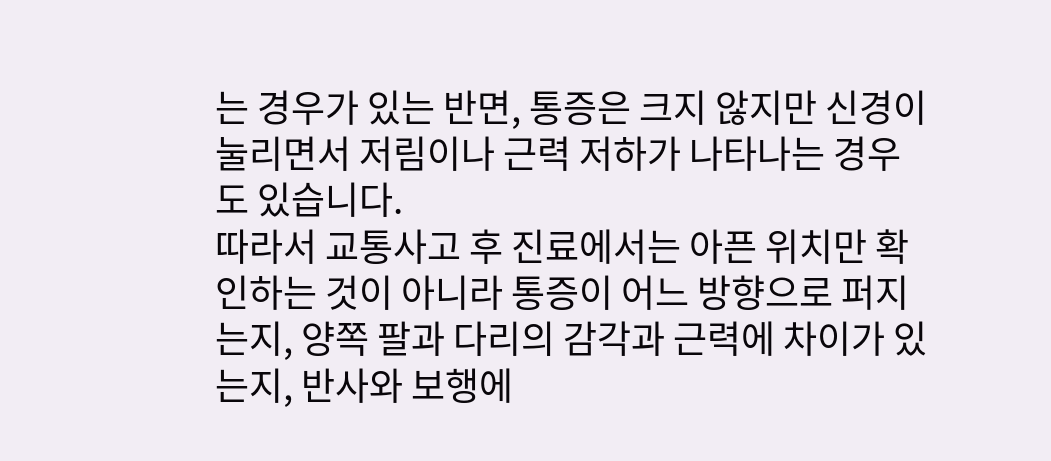는 경우가 있는 반면, 통증은 크지 않지만 신경이 눌리면서 저림이나 근력 저하가 나타나는 경우도 있습니다.
따라서 교통사고 후 진료에서는 아픈 위치만 확인하는 것이 아니라 통증이 어느 방향으로 퍼지는지, 양쪽 팔과 다리의 감각과 근력에 차이가 있는지, 반사와 보행에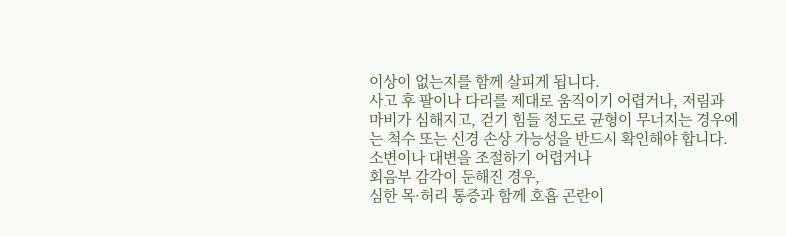이상이 없는지를 함께 살피게 됩니다.
사고 후 팔이나 다리를 제대로 움직이기 어렵거나, 저림과 마비가 심해지고, 걷기 힘들 정도로 균형이 무너지는 경우에는 척수 또는 신경 손상 가능성을 반드시 확인해야 합니다.
소변이나 대변을 조절하기 어렵거나
회음부 감각이 둔해진 경우,
심한 목·허리 통증과 함께 호흡 곤란이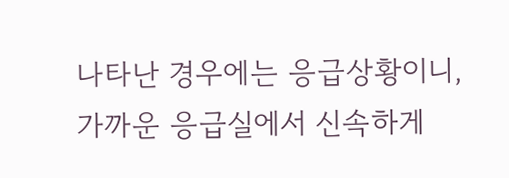나타난 경우에는 응급상황이니,
가까운 응급실에서 신속하게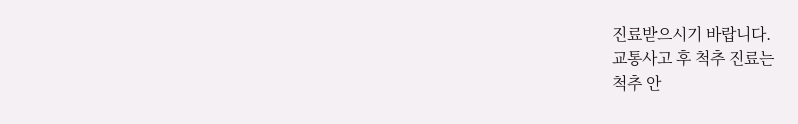진료받으시기 바랍니다.
교통사고 후 척추 진료는
척추 안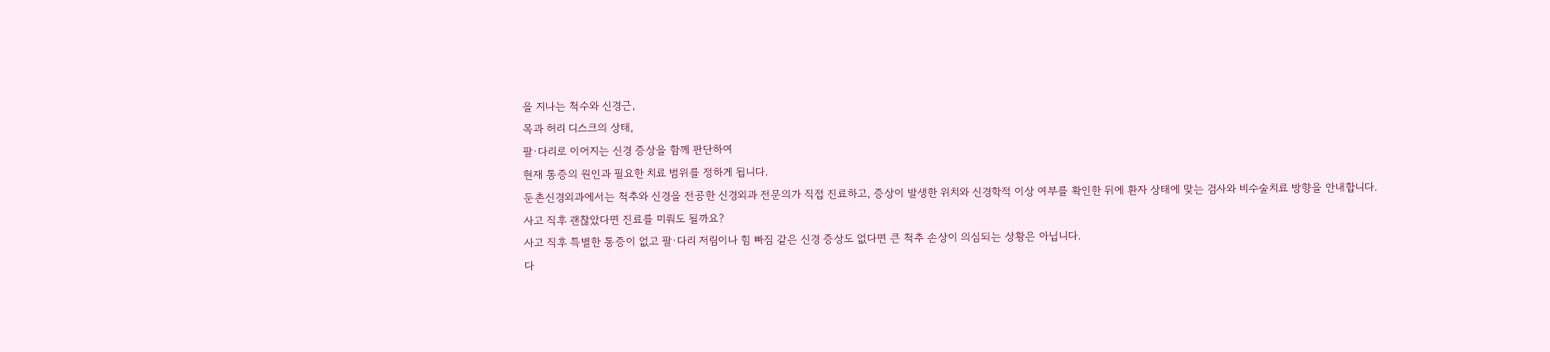을 지나는 척수와 신경근,
목과 허리 디스크의 상태,
팔·다리로 이어지는 신경 증상을 함께 판단하여
현재 통증의 원인과 필요한 치료 범위를 정하게 됩니다.
둔촌신경외과에서는 척추와 신경을 전공한 신경외과 전문의가 직접 진료하고, 증상이 발생한 위치와 신경학적 이상 여부를 확인한 뒤에 환자 상태에 맞는 검사와 비수술치료 방향을 안내합니다.
사고 직후 괜찮았다면 진료를 미뤄도 될까요?
사고 직후 특별한 통증이 없고 팔·다리 저림이나 힘 빠짐 같은 신경 증상도 없다면 큰 척추 손상이 의심되는 상황은 아닙니다.
다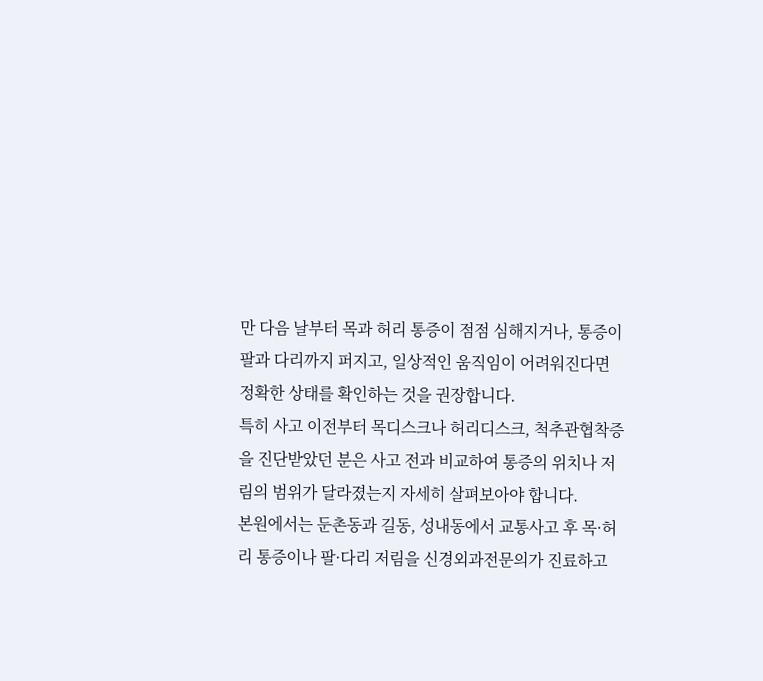만 다음 날부터 목과 허리 통증이 점점 심해지거나, 통증이 팔과 다리까지 퍼지고, 일상적인 움직임이 어려워진다면 정확한 상태를 확인하는 것을 권장합니다.
특히 사고 이전부터 목디스크나 허리디스크, 척추관협착증을 진단받았던 분은 사고 전과 비교하여 통증의 위치나 저림의 범위가 달라졌는지 자세히 살펴보아야 합니다.
본원에서는 둔촌동과 길동, 성내동에서 교통사고 후 목·허리 통증이나 팔·다리 저림을 신경외과전문의가 진료하고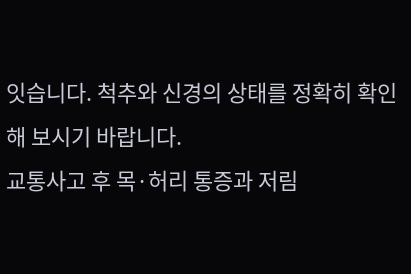잇습니다. 척추와 신경의 상태를 정확히 확인해 보시기 바랍니다.
교통사고 후 목·허리 통증과 저림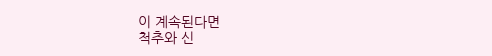이 계속된다면
척추와 신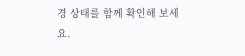경 상태를 함께 확인해 보세요.